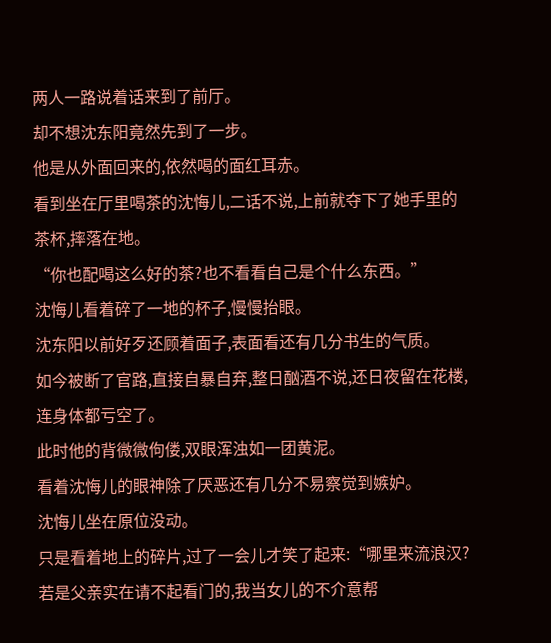两人一路说着话来到了前厅。
却不想沈东阳竟然先到了一步。
他是从外面回来的,依然喝的面红耳赤。
看到坐在厅里喝茶的沈悔儿,二话不说,上前就夺下了她手里的茶杯,摔落在地。
“你也配喝这么好的茶?也不看看自己是个什么东西。”
沈悔儿看着碎了一地的杯子,慢慢抬眼。
沈东阳以前好歹还顾着面子,表面看还有几分书生的气质。
如今被断了官路,直接自暴自弃,整日酗酒不说,还日夜留在花楼,连身体都亏空了。
此时他的背微微佝偻,双眼浑浊如一团黄泥。
看着沈悔儿的眼神除了厌恶还有几分不易察觉到嫉妒。
沈悔儿坐在原位没动。
只是看着地上的碎片,过了一会儿才笑了起来:“哪里来流浪汉?若是父亲实在请不起看门的,我当女儿的不介意帮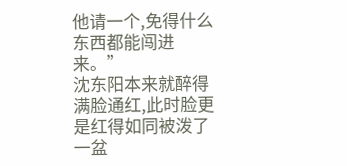他请一个,免得什么东西都能闯进来。”
沈东阳本来就醉得满脸通红,此时脸更是红得如同被泼了一盆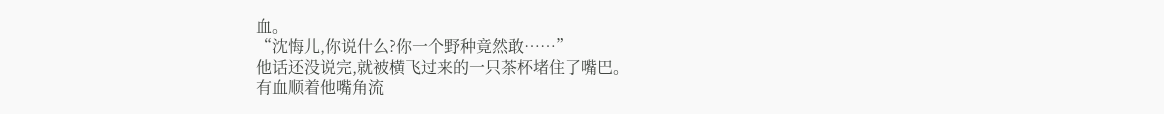血。
“沈悔儿,你说什么?你一个野种竟然敢……”
他话还没说完,就被横飞过来的一只茶杯堵住了嘴巴。
有血顺着他嘴角流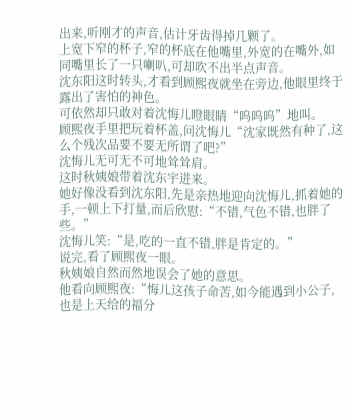出来,听刚才的声音,估计牙齿得掉几颗了。
上宽下窄的杯子,窄的杯底在他嘴里,外宽的在嘴外,如同嘴里长了一只喇叭,可却吹不出半点声音。
沈东阳这时转头,才看到顾熙夜就坐在旁边,他眼里终于露出了害怕的神色。
可依然却只敢对着沈悔儿瞪眼睛“呜呜呜”地叫。
顾熙夜手里把玩着杯盖,问沈悔儿“沈家既然有种了,这么个残次品要不要无所谓了吧?”
沈悔儿无可无不可地耸耸肩。
这时秋姨娘带着沈东宇进来。
她好像没看到沈东阳,先是亲热地迎向沈悔儿,抓着她的手,一顿上下打量,而后欣慰:“不错,气色不错,也胖了些。”
沈悔儿笑:“是,吃的一直不错,胖是肯定的。”
说完,看了顾熙夜一眼。
秋姨娘自然而然地误会了她的意思。
他看向顾熙夜:“悔儿这孩子命苦,如今能遇到小公子,也是上天给的福分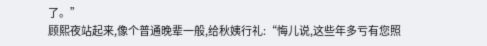了。”
顾熙夜站起来,像个普通晚辈一般,给秋姨行礼:“悔儿说,这些年多亏有您照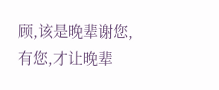顾,该是晚辈谢您,有您,才让晚辈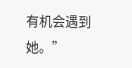有机会遇到她。”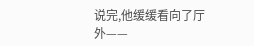说完,他缓缓看向了厅外——